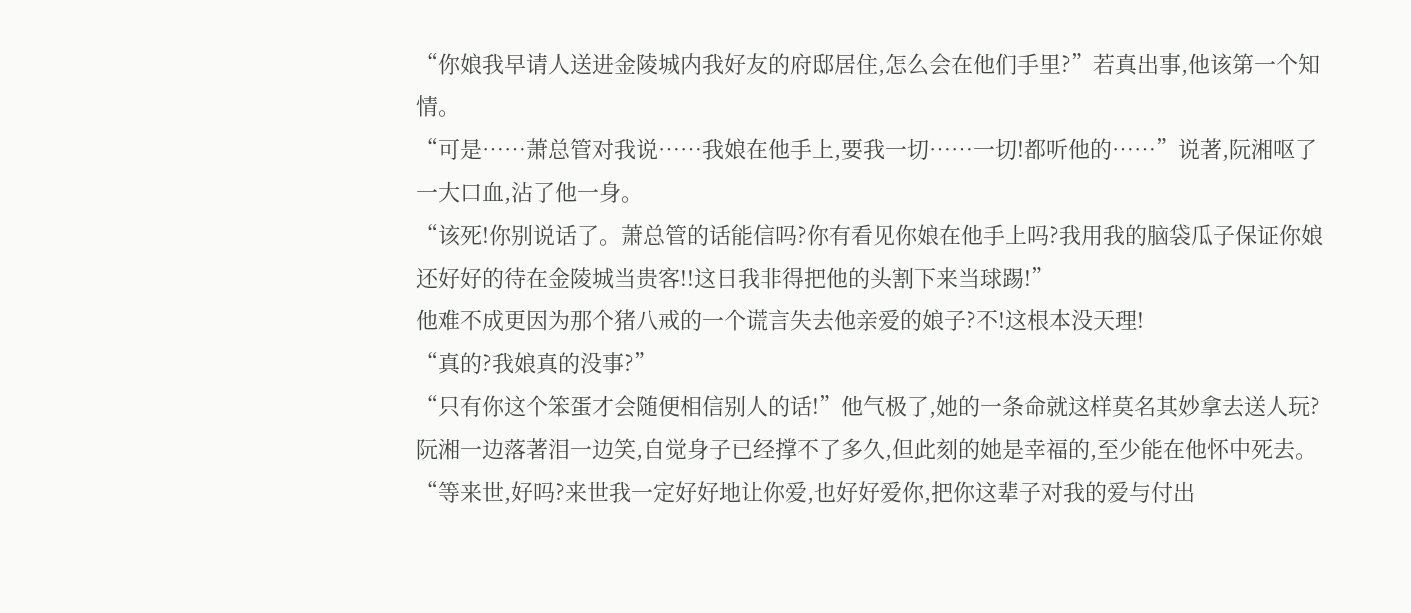“你娘我早请人送进金陵城内我好友的府邸居住,怎么会在他们手里?”若真出事,他该第一个知情。
“可是……萧总管对我说……我娘在他手上,要我一切……一切!都听他的……”说著,阮湘呕了一大口血,沾了他一身。
“该死!你别说话了。萧总管的话能信吗?你有看见你娘在他手上吗?我用我的脑袋瓜子保证你娘还好好的待在金陵城当贵客!!这日我非得把他的头割下来当球踢!”
他难不成更因为那个猪八戒的一个谎言失去他亲爱的娘子?不!这根本没天理!
“真的?我娘真的没事?”
“只有你这个笨蛋才会随便相信别人的话!”他气极了,她的一条命就这样莫名其妙拿去送人玩?
阮湘一边落著泪一边笑,自觉身子已经撑不了多久,但此刻的她是幸福的,至少能在他怀中死去。
“等来世,好吗?来世我一定好好地让你爱,也好好爱你,把你这辈子对我的爱与付出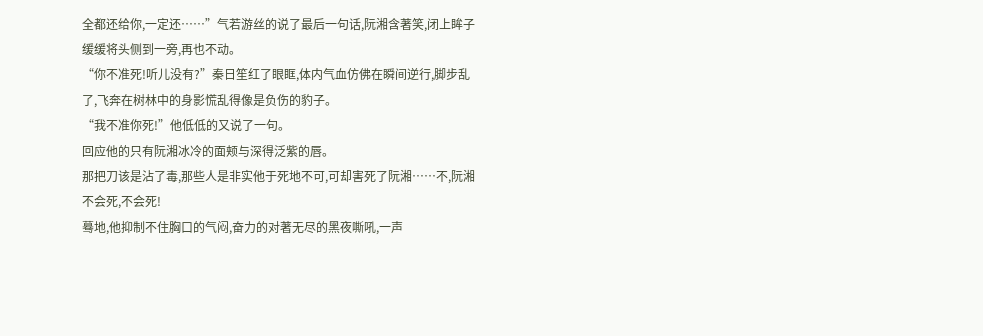全都还给你,一定还……”气若游丝的说了最后一句话,阮湘含著笑,闭上眸子缓缓将头侧到一旁,再也不动。
“你不准死!听儿没有?”秦日笙红了眼眶,体内气血仿佛在瞬间逆行,脚步乱了,飞奔在树林中的身影慌乱得像是负伤的豹子。
“我不准你死!”他低低的又说了一句。
回应他的只有阮湘冰冷的面颊与深得泛紫的唇。
那把刀该是沾了毒,那些人是非实他于死地不可,可却害死了阮湘……不,阮湘不会死,不会死!
蓦地,他抑制不住胸口的气闷,奋力的对著无尽的黑夜嘶吼,一声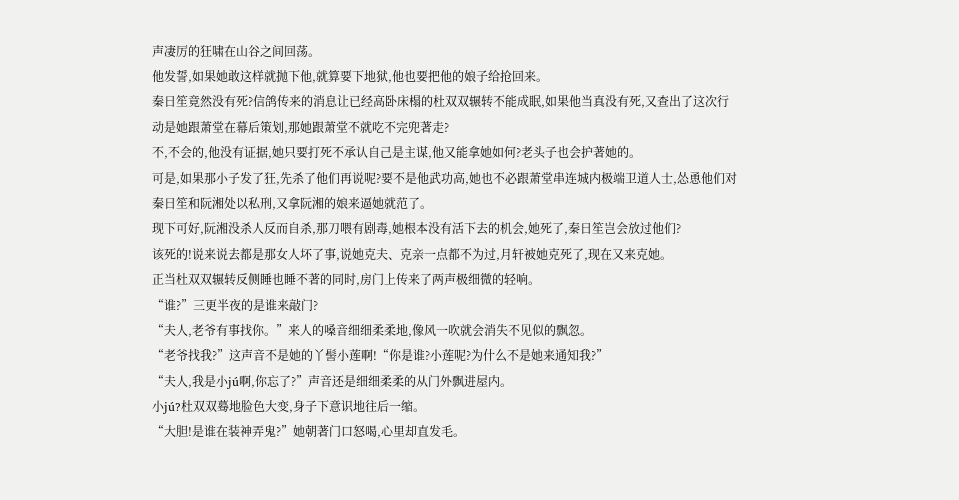声凄厉的狂啸在山谷之间回荡。
他发誓,如果她敢这样就抛下他,就算要下地狱,他也要把他的娘子给抢回来。
秦日笙竟然没有死?信鸽传来的消息让已经高卧床榻的杜双双辗转不能成眠,如果他当真没有死,又查出了这次行动是她跟萧堂在幕后策划,那她跟萧堂不就吃不完兜著走?
不,不会的,他没有证据,她只要打死不承认自己是主谋,他又能拿她如何?老头子也会护著她的。
可是,如果那小子发了狂,先杀了他们再说呢?要不是他武功高,她也不必跟萧堂串连城内极端卫道人士,怂恿他们对秦日笙和阮湘处以私刑,又拿阮湘的娘来逼她就范了。
现下可好,阮湘没杀人反而自杀,那刀喂有剧毒,她根本没有活下去的机会,她死了,秦日笙岂会放过他们?
该死的!说来说去都是那女人坏了事,说她克夫、克亲一点都不为过,月轩被她克死了,现在又来克她。
正当杜双双辗转反侧睡也睡不著的同时,房门上传来了两声极细微的轻响。
“谁?”三更半夜的是谁来敲门?
“夫人,老爷有事找你。”来人的嗓音细细柔柔地,像风一吹就会消失不见似的飘忽。
“老爷找我?”这声音不是她的丫髻小莲啊!“你是谁?小莲呢?为什么不是她来通知我?”
“夫人,我是小jú啊,你忘了?”声音还是细细柔柔的从门外飘进屋内。
小jú?杜双双蓦地脸色大变,身子下意识地往后一缩。
“大胆!是谁在装神弄鬼?”她朝著门口怒喝,心里却直发毛。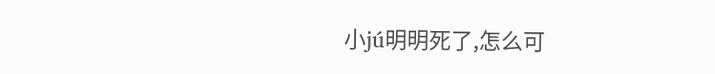小jú明明死了,怎么可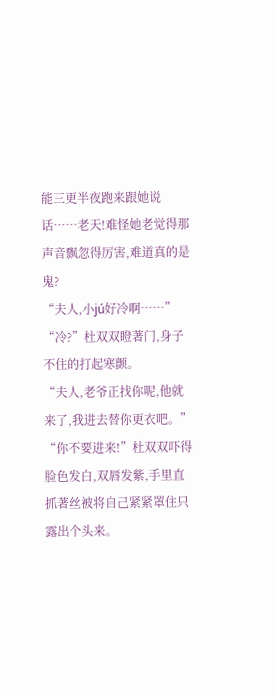能三更半夜跑来跟她说话……老天!难怪她老觉得那声音飘忽得厉害,难道真的是鬼?
“夫人,小jú好冷啊……”
“冷?”杜双双瞪著门,身子不住的打起寒颤。
“夫人,老爷正找你呢,他就来了,我进去替你更衣吧。”
“你不要进来!”杜双双吓得脸色发白,双唇发紫,手里直抓著丝被将自己紧紧罩住只露出个头来。